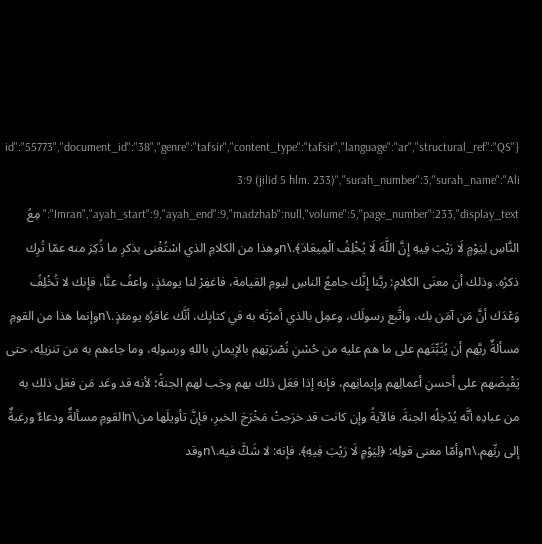{"id":"55773","document_id":"38","genre":"tafsir","content_type":"tafsir","language":"ar","structural_ref":"QS 3:9 (jilid 5 hlm. 233)","surah_number":3,"surah_name":"Ali Imran","ayah_start":9,"ayah_end":9,"madzhab":null,"volume":5,"page_number":233,"display_text":"مِعُ النَّاسِ لِيَوْمٍ لَا رَيْبَ فِيهِ إِنَّ اللَّهَ لَا يُخْلِفُ الْمِيعَادَ﴾.\nوهذا من الكلامِ الذي اسْتُغْنى بذكرِ ما ذُكِرَ منه عمّا تُرِك ذكرُه. وذلك أن معنَى الكلامِ: ربَّنا إِنَّك جامعُ الناسِ ليومِ القيامة، فاغفِرْ لنا يومئذٍ، واعفُ عنَّا، فإنك لا تُخْلِفُ وَعْدَك أنَّ مَن آمَن بك، واتَّبع رسولَك، وعمِل بالذي أمرْتَه به في كتابِك، أنَّك غافرُه يومئذٍ.\nوإنما هذا من القومِ مسألةٌ ربَّهم أن يُثَبِّتَهم على ما هم عليه من حُسْنِ نُصْرَتِهم بالإيمانِ باللهِ ورسولِه، وما جاءهم به من تنزيلِه، حتى يَقْبِضَهم على أحسنِ أعمالِهم وإيمانِهم، فإنه إذا فعَل ذلك بهم وجَب لهم الجنةُ؛ لأنه قد وعَد مَن فعَل ذلك به من عبادِه أنَّه يُدْخِلُه الجنةَ. فالآيةُ وإن كانت قد خرَجتْ مَخْرَجَ الخبرِ، فإنَّ تأويلَها من\nالقومِ مسألةٌ ودعاءٌ ورغبةٌ إلى ربِّهم.\nوأمّا معنى قولِه: ﴿لِيَوْمٍ لَا رَيْبَ فِيهِ﴾. فإنه: لا شَكَّ فيه.\nوقد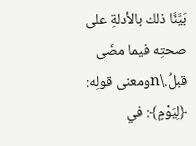بَيَّنَّا ذلك بالأدلةِ على صحتِه فيما مضَى قبلُ.\nومعنى قولِه: ﴿لِيَوْمٍ﴾: في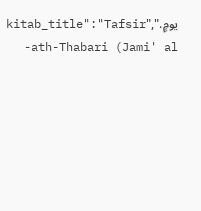يومٍ.","kitab_title":"Tafsir ath-Thabari (Jami' al-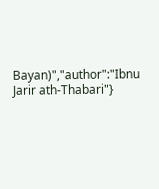Bayan)","author":"Ibnu Jarir ath-Thabari"}